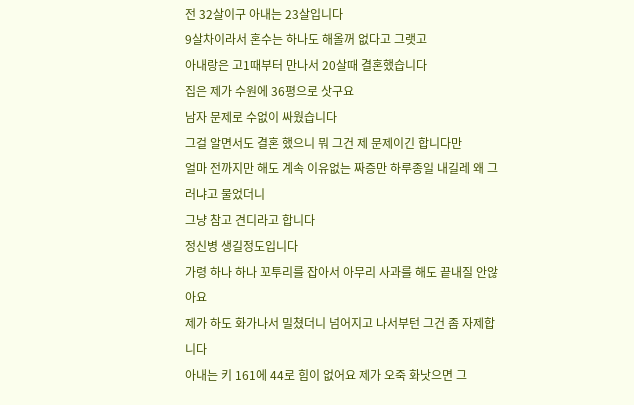전 32살이구 아내는 23살입니다
9살차이라서 혼수는 하나도 해올꺼 없다고 그랫고
아내랑은 고1때부터 만나서 20살때 결혼했습니다
집은 제가 수원에 36평으로 삿구요
남자 문제로 수없이 싸웠습니다
그걸 알면서도 결혼 했으니 뭐 그건 제 문제이긴 합니다만
얼마 전까지만 해도 계속 이유없는 짜증만 하루종일 내길레 왜 그러냐고 물었더니
그냥 참고 견디라고 합니다
정신병 생길정도입니다
가령 하나 하나 꼬투리를 잡아서 아무리 사과를 해도 끝내질 안않아요
제가 하도 화가나서 밀쳤더니 넘어지고 나서부턴 그건 좀 자제합니다
아내는 키 161에 44로 힘이 없어요 제가 오죽 화낫으면 그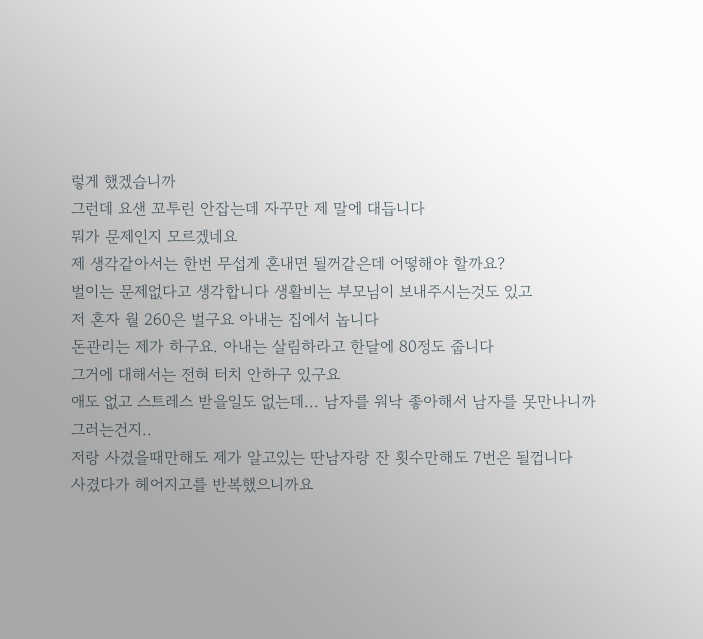렇게 했겠습니까
그런데 요샌 꼬투린 안잡는데 자꾸만 제 말에 대듭니다
뭐가 문제인지 모르겠네요
제 생각같아서는 한번 무섭게 혼내면 될꺼같은데 어떻해야 할까요?
벌이는 문제없다고 생각합니다 생활비는 부모님이 보내주시는것도 있고
저 혼자 월 260은 벌구요 아내는 집에서 놉니다
돈관리는 제가 하구요. 아내는 살림하라고 한달에 80정도 줍니다
그거에 대해서는 전혀 터치 안하구 있구요
애도 없고 스트레스 받을일도 없는데... 남자를 워낙 좋아해서 남자를 못만나니까 그러는건지..
저랑 사겼을때만해도 제가 알고있는 딴남자랑 잔 횟수만해도 7번은 될껍니다
사겼다가 헤어지고를 반복했으니까요